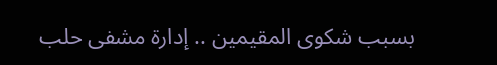بسبب شكوى المقيمين .. إدارة مشفى حلب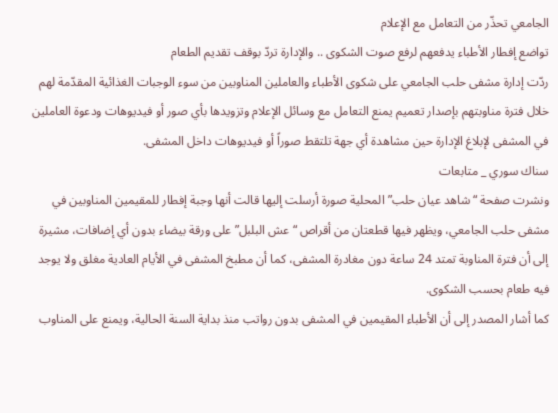الجامعي تحذّر من التعامل مع الإعلام
تواضع إفطار الأطباء يدفعهم لرفع صوت الشكوى .. والإدارة تردّ بوقف تقديم الطعام
ردّت إدارة مشفى حلب الجامعي على شكوى الأطباء والعاملين المناوبين من سوء الوجبات الغذائية المقدّمة لهم خلال فترة مناوبتهم بإصدار تعميم يمنع التعامل مع وسائل الإعلام وتزويدها بأي صور أو فيديوهات ودعوة العاملين في المشفى لإبلاغ الإدارة حين مشاهدة أي جهة تلتقط صوراً أو فيديوهات داخل المشفى.
سناك سوري _ متابعات
ونشرت صفحة “شاهد عيان حلب” المحلية صورة أرسلت إليها قالت أنها وجبة إفطار للمقيمين المناوبين في مشفى حلب الجامعي، ويظهر فيها قطعتان من أقراص “عش البلبل” على ورقة بيضاء بدون أي إضافات، مشيرة إلى أن فترة المناوبة تمتد 24 ساعة دون مغادرة المشفى، كما أن مطبخ المشفى في الأيام العادية مغلق ولا يوجد فيه طعام بحسب الشكوى.
كما أشار المصدر إلى أن الأطباء المقيمين في المشفى بدون رواتب منذ بداية السنة الحالية، ويمنع على المناوب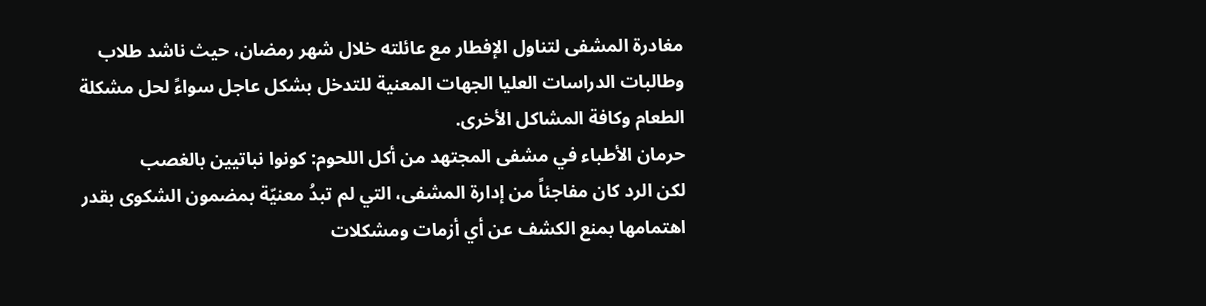مغادرة المشفى لتناول الإفطار مع عائلته خلال شهر رمضان، حيث ناشد طلاب وطالبات الدراسات العليا الجهات المعنية للتدخل بشكل عاجل سواءً لحل مشكلة الطعام وكافة المشاكل الأخرى.
حرمان الأطباء في مشفى المجتهد من أكل اللحوم: كونوا نباتيين بالغصب
لكن الرد كان مفاجئاً من إدارة المشفى، التي لم تبدُ معنيّة بمضمون الشكوى بقدر اهتمامها بمنع الكشف عن أي أزمات ومشكلات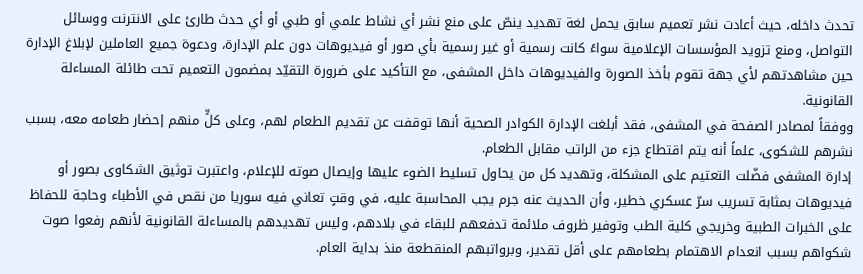تحدث داخله، حيث أعادت نشر تعميم سابق يحمل لغة تهديد ينصّ على منع نشر أي نشاط علمي أو طبي أو أي حدث طارئ على الانترنت ووسائل التواصل، ومنع تزويد المؤسسات الإعلامية سواءً كانت رسمية أو غير رسمية بأي صور أو فيديوهات دون علم الإدارة، ودعوة جميع العاملين لإبلاغ الإدارة حين مشاهدتهم لأي جهة تقوم بأخذ الصورة والفيديوهات داخل المشفى، مع التأكيد على ضرورة التقيّد بمضمون التعميم تحت طائلة المساءلة القانونية.
ووفقاً لمصادر الصفحة في المشفى، فقد أبلغت الإدارة الكوادر الصحية أنها توقفت عن تقديم الطعام لهم، وعلى كلٍّ منهم إحضار طعامه معه، بسبب نشرهم للشكوى، علماً أنه يتم اقتطاع جزء من الراتب مقابل الطعام.
إدارة المشفى فضّلت التعتيم على المشكلة، وتهديد كل من يحاول تسليط الضوء عليها وإيصال صوته للإعلام، واعتبرت توثيق الشكاوى بصور أو فيديوهات بمثابة تسريب سرّ عسكري خطير، وأن الحديث عنه جرم يجب المحاسبة عليه، في وقتٍ تعاني فيه سوريا من نقص في الأطباء وحاجة للحفاظ على الخبرات الطبية وخريجي كلية الطب وتوفير ظروف ملائمة تدفعهم للبقاء في بلادهم، وليس تهديدهم بالمساءلة القانونية لأنهم رفعوا صوت شكواهم بسبب انعدام الاهتمام بطعامهم على أقل تقدير، وبرواتبهم المنقطعة منذ بداية العام.